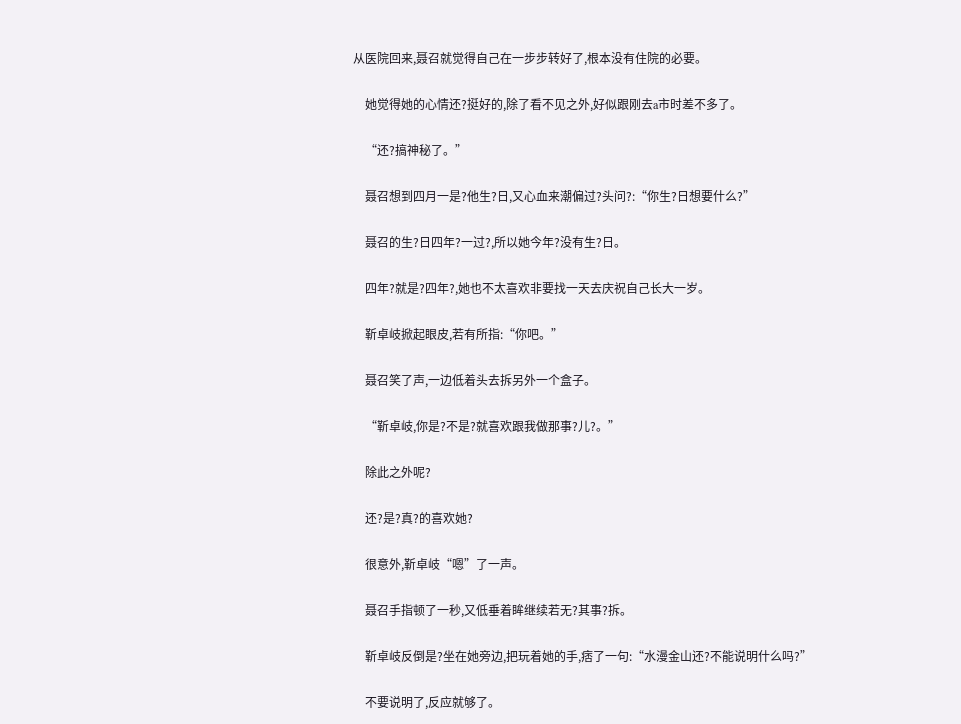从医院回来,聂召就觉得自己在一步步转好了,根本没有住院的必要。

    她觉得她的心情还?挺好的,除了看不见之外,好似跟刚去a市时差不多了。

    “还?搞神秘了。”

    聂召想到四月一是?他生?日,又心血来潮偏过?头问?:“你生?日想要什么?”

    聂召的生?日四年?一过?,所以她今年?没有生?日。

    四年?就是?四年?,她也不太喜欢非要找一天去庆祝自己长大一岁。

    靳卓岐掀起眼皮,若有所指:“你吧。”

    聂召笑了声,一边低着头去拆另外一个盒子。

    “靳卓岐,你是?不是?就喜欢跟我做那事?儿?。”

    除此之外呢?

    还?是?真?的喜欢她?

    很意外,靳卓岐“嗯”了一声。

    聂召手指顿了一秒,又低垂着眸继续若无?其事?拆。

    靳卓岐反倒是?坐在她旁边,把玩着她的手,痞了一句:“水漫金山还?不能说明什么吗?”

    不要说明了,反应就够了。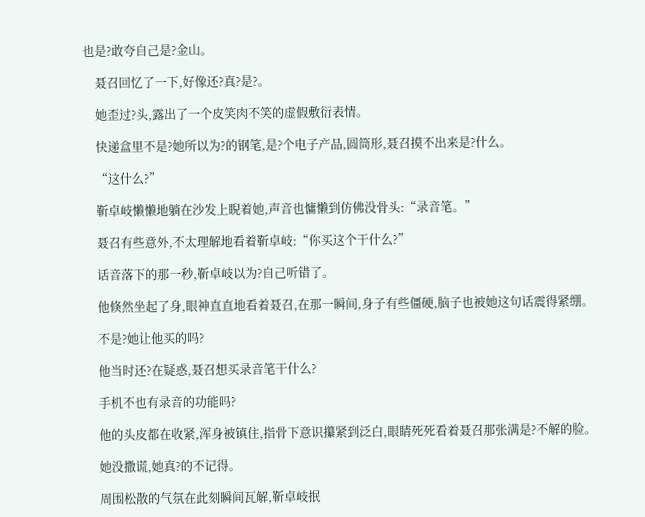也是?敢夸自己是?金山。

    聂召回忆了一下,好像还?真?是?。

    她歪过?头,露出了一个皮笑肉不笑的虚假敷衍表情。

    快递盒里不是?她所以为?的钢笔,是?个电子产品,圆筒形,聂召摸不出来是?什么。

    “这什么?”

    靳卓岐懒懒地躺在沙发上睨着她,声音也慵懒到仿佛没骨头:“录音笔。”

    聂召有些意外,不太理解地看着靳卓岐:“你买这个干什么?”

    话音落下的那一秒,靳卓岐以为?自己听错了。

    他倏然坐起了身,眼神直直地看着聂召,在那一瞬间,身子有些僵硬,脑子也被她这句话震得紧绷。

    不是?她让他买的吗?

    他当时还?在疑惑,聂召想买录音笔干什么?

    手机不也有录音的功能吗?

    他的头皮都在收紧,浑身被镇住,指骨下意识攥紧到泛白,眼睛死死看着聂召那张满是?不解的脸。

    她没撒谎,她真?的不记得。

    周围松散的气氛在此刻瞬间瓦解,靳卓岐抿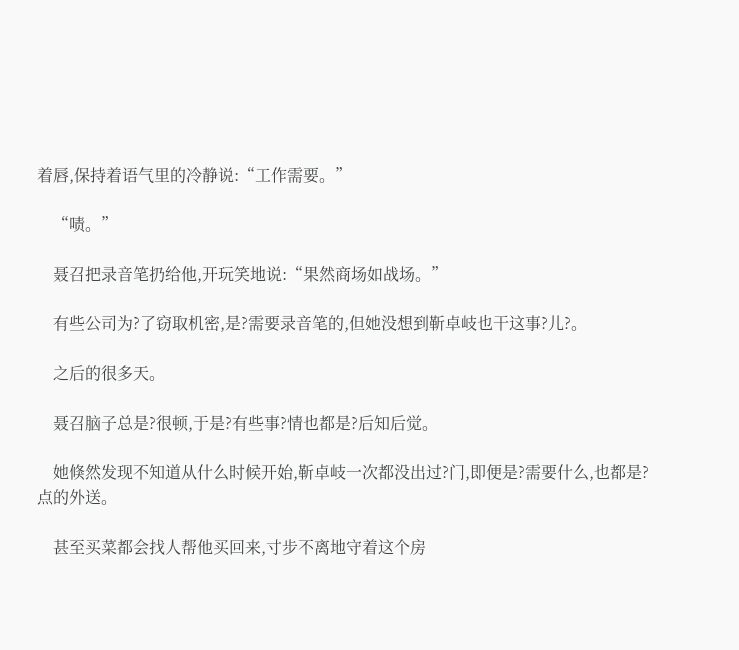着唇,保持着语气里的冷静说:“工作需要。”

    “啧。”

    聂召把录音笔扔给他,开玩笑地说:“果然商场如战场。”

    有些公司为?了窃取机密,是?需要录音笔的,但她没想到靳卓岐也干这事?儿?。

    之后的很多天。

    聂召脑子总是?很顿,于是?有些事?情也都是?后知后觉。

    她倏然发现不知道从什么时候开始,靳卓岐一次都没出过?门,即便是?需要什么,也都是?点的外送。

    甚至买菜都会找人帮他买回来,寸步不离地守着这个房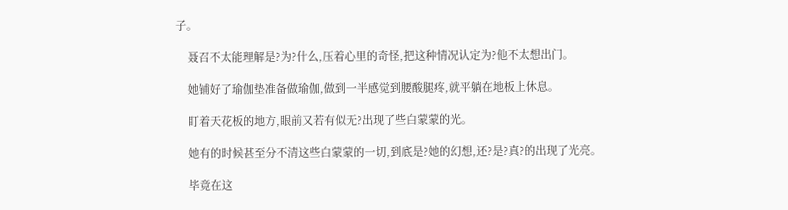子。

    聂召不太能理解是?为?什么,压着心里的奇怪,把这种情况认定为?他不太想出门。

    她铺好了瑜伽垫准备做瑜伽,做到一半感觉到腰酸腿疼,就平躺在地板上休息。

    盯着天花板的地方,眼前又若有似无?出现了些白蒙蒙的光。

    她有的时候甚至分不清这些白蒙蒙的一切,到底是?她的幻想,还?是?真?的出现了光亮。

    毕竟在这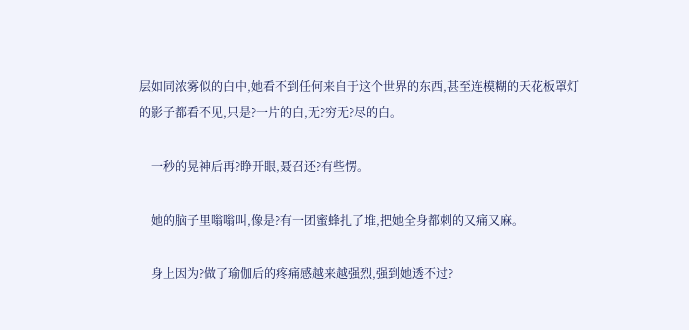层如同浓雾似的白中,她看不到任何来自于这个世界的东西,甚至连模糊的天花板罩灯的影子都看不见,只是?一片的白,无?穷无?尽的白。

    一秒的晃神后再?睁开眼,聂召还?有些愣。

    她的脑子里嗡嗡叫,像是?有一团蜜蜂扎了堆,把她全身都刺的又痛又麻。

    身上因为?做了瑜伽后的疼痛感越来越强烈,强到她透不过?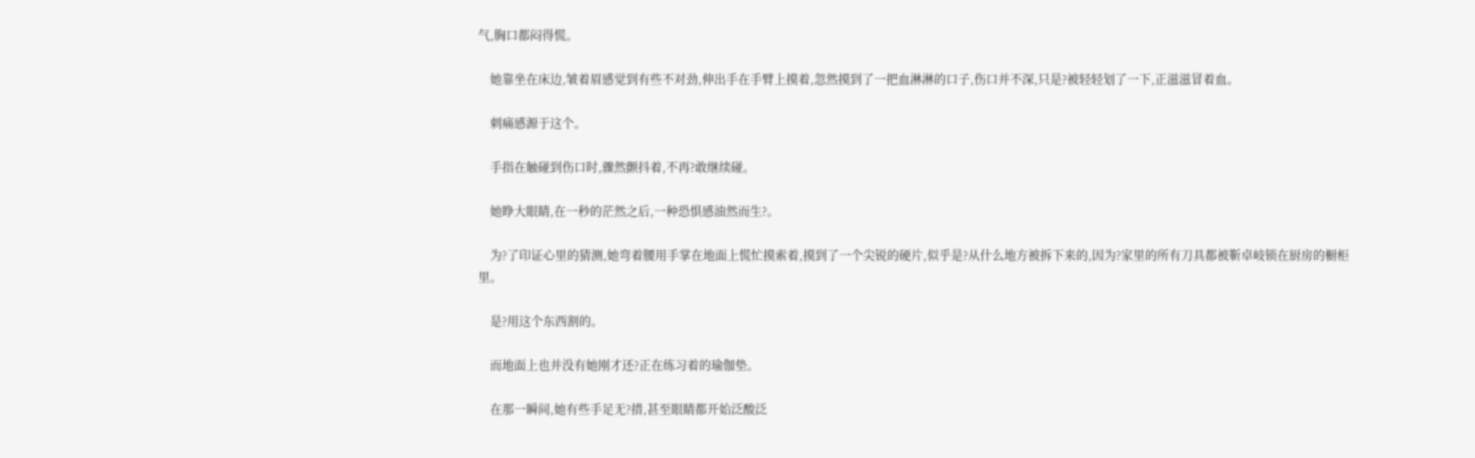气,胸口都闷得慌。

    她靠坐在床边,皱着眉感觉到有些不对劲,伸出手在手臂上摸着,忽然摸到了一把血淋淋的口子,伤口并不深,只是?被轻轻划了一下,正滋滋冒着血。

    刺痛感源于这个。

    手指在触碰到伤口时,骤然颤抖着,不再?敢继续碰。

    她睁大眼睛,在一秒的茫然之后,一种恐惧感油然而生?。

    为?了印证心里的猜测,她弯着腰用手掌在地面上慌忙摸索着,摸到了一个尖锐的硬片,似乎是?从什么地方被拆下来的,因为?家里的所有刀具都被靳卓岐锁在厨房的橱柜里。

    是?用这个东西割的。

    而地面上也并没有她刚才还?正在练习着的瑜伽垫。

    在那一瞬间,她有些手足无?措,甚至眼睛都开始泛酸泛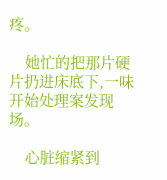疼。

    她忙的把那片硬片扔进床底下,一味开始处理案发现场。

    心脏缩紧到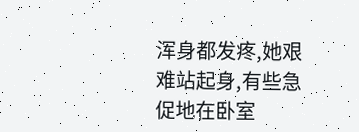浑身都发疼,她艰难站起身,有些急促地在卧室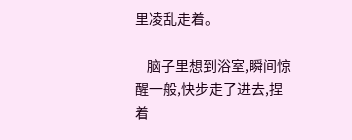里凌乱走着。

    脑子里想到浴室,瞬间惊醒一般,快步走了进去,捏着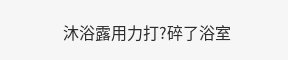沐浴露用力打?碎了浴室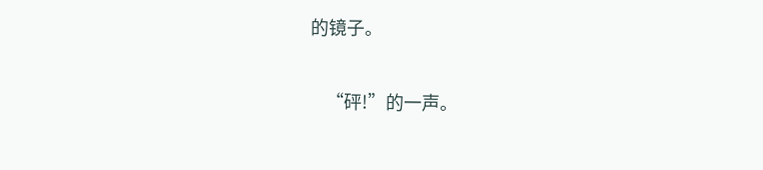的镜子。

    “砰!”的一声。